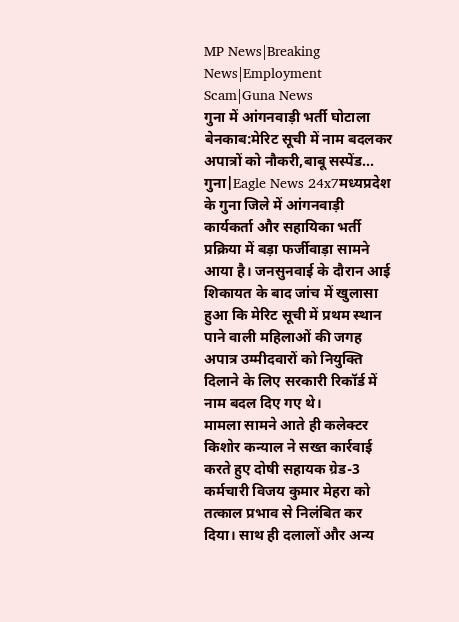MP News|Breaking News|Employment Scam|Guna News
गुना में आंगनवाड़ी भर्ती घोटाला बेनकाब:मेरिट सूची में नाम बदलकर अपात्रों को नौकरी,बाबू सस्पेंड...
गुना|Eagle News 24x7मध्यप्रदेश के गुना जिले में आंगनवाड़ी कार्यकर्ता और सहायिका भर्ती प्रक्रिया में बड़ा फर्जीवाड़ा सामने आया है। जनसुनवाई के दौरान आई शिकायत के बाद जांच में खुलासा हुआ कि मेरिट सूची में प्रथम स्थान पाने वाली महिलाओं की जगह अपात्र उम्मीदवारों को नियुक्ति दिलाने के लिए सरकारी रिकॉर्ड में नाम बदल दिए गए थे।
मामला सामने आते ही कलेक्टर किशोर कन्याल ने सख्त कार्रवाई करते हुए दोषी सहायक ग्रेड-3 कर्मचारी विजय कुमार मेहरा को तत्काल प्रभाव से निलंबित कर दिया। साथ ही दलालों और अन्य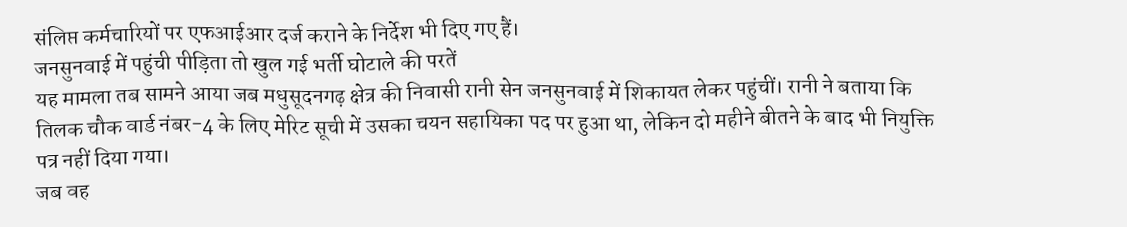संलिप्त कर्मचारियों पर एफआईआर दर्ज कराने के निर्देश भी दिए गए हैं।
जनसुनवाई में पहुंची पीड़िता तो खुल गई भर्ती घोटाले की परतें
यह मामला तब सामने आया जब मधुसूदनगढ़ क्षेत्र की निवासी रानी सेन जनसुनवाई में शिकायत लेकर पहुंचीं। रानी ने बताया कि तिलक चौक वार्ड नंबर-4 के लिए मेरिट सूची में उसका चयन सहायिका पद पर हुआ था, लेकिन दो महीने बीतने के बाद भी नियुक्ति पत्र नहीं दिया गया।
जब वह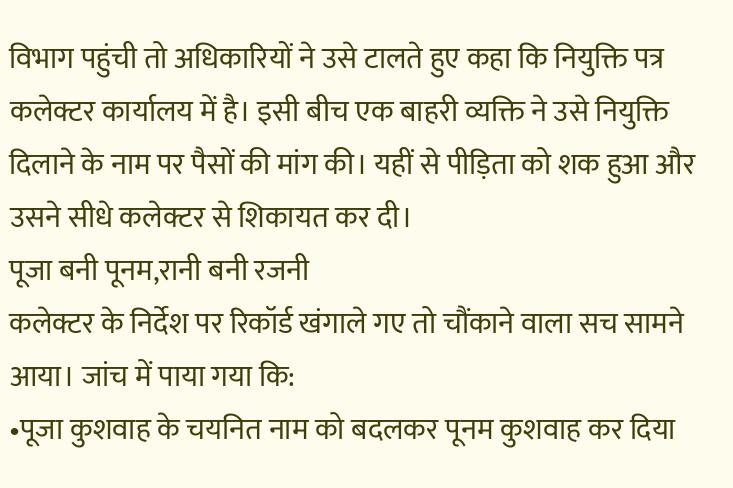विभाग पहुंची तो अधिकारियों ने उसे टालते हुए कहा कि नियुक्ति पत्र कलेक्टर कार्यालय में है। इसी बीच एक बाहरी व्यक्ति ने उसे नियुक्ति दिलाने के नाम पर पैसों की मांग की। यहीं से पीड़िता को शक हुआ और उसने सीधे कलेक्टर से शिकायत कर दी।
पूजा बनी पूनम,रानी बनी रजनी
कलेक्टर के निर्देश पर रिकॉर्ड खंगाले गए तो चौंकाने वाला सच सामने आया। जांच में पाया गया कि:
•पूजा कुशवाह के चयनित नाम को बदलकर पूनम कुशवाह कर दिया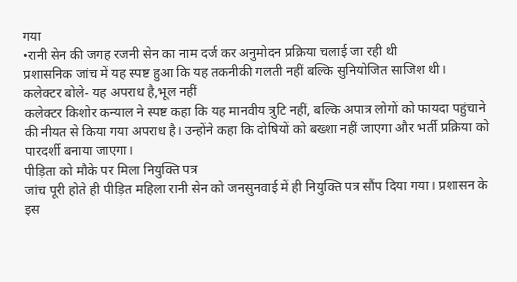गया
•रानी सेन की जगह रजनी सेन का नाम दर्ज कर अनुमोदन प्रक्रिया चलाई जा रही थी
प्रशासनिक जांच में यह स्पष्ट हुआ कि यह तकनीकी गलती नहीं बल्कि सुनियोजित साजिश थी।
कलेक्टर बोले- यह अपराध है,भूल नहीं
कलेक्टर किशोर कन्याल ने स्पष्ट कहा कि यह मानवीय त्रुटि नहीं, बल्कि अपात्र लोगों को फायदा पहुंचाने की नीयत से किया गया अपराध है। उन्होंने कहा कि दोषियों को बख्शा नहीं जाएगा और भर्ती प्रक्रिया को पारदर्शी बनाया जाएगा।
पीड़िता को मौके पर मिला नियुक्ति पत्र
जांच पूरी होते ही पीड़ित महिला रानी सेन को जनसुनवाई में ही नियुक्ति पत्र सौंप दिया गया। प्रशासन के इस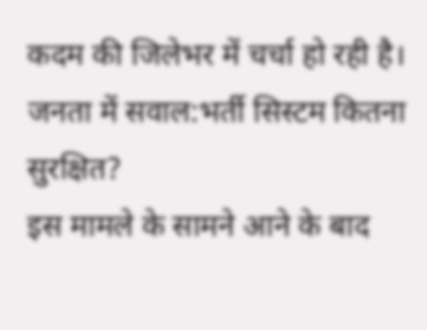कदम की जिलेभर में चर्चा हो रही है।
जनता में सवाल:भर्ती सिस्टम कितना सुरक्षित?
इस मामले के सामने आने के बाद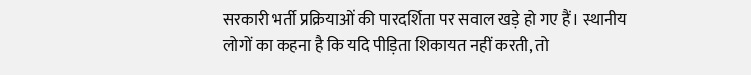सरकारी भर्ती प्रक्रियाओं की पारदर्शिता पर सवाल खड़े हो गए हैं। स्थानीय लोगों का कहना है कि यदि पीड़िता शिकायत नहीं करती, तो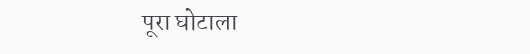पूरा घोटाला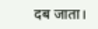दब जाता।